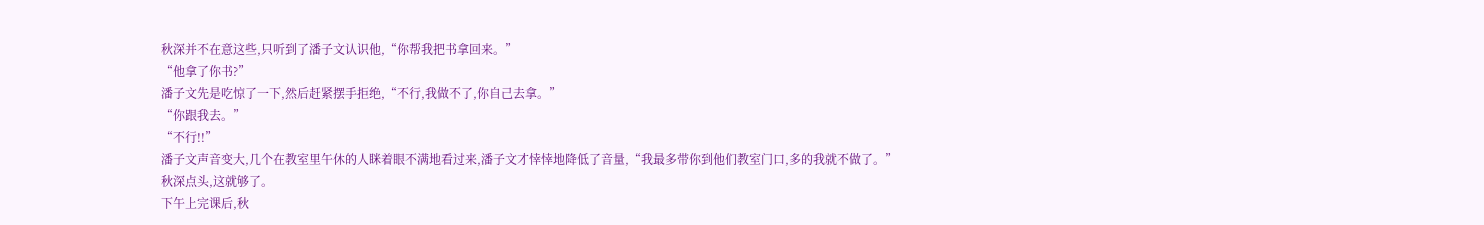秋深并不在意这些,只听到了潘子文认识他,“你帮我把书拿回来。”
“他拿了你书?”
潘子文先是吃惊了一下,然后赶紧摆手拒绝,“不行,我做不了,你自己去拿。”
“你跟我去。”
“不行!!”
潘子文声音变大,几个在教室里午休的人眯着眼不满地看过来,潘子文才悻悻地降低了音量,“我最多带你到他们教室门口,多的我就不做了。”
秋深点头,这就够了。
下午上完课后,秋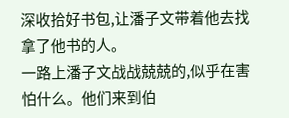深收拾好书包,让潘子文带着他去找拿了他书的人。
一路上潘子文战战兢兢的,似乎在害怕什么。他们来到伯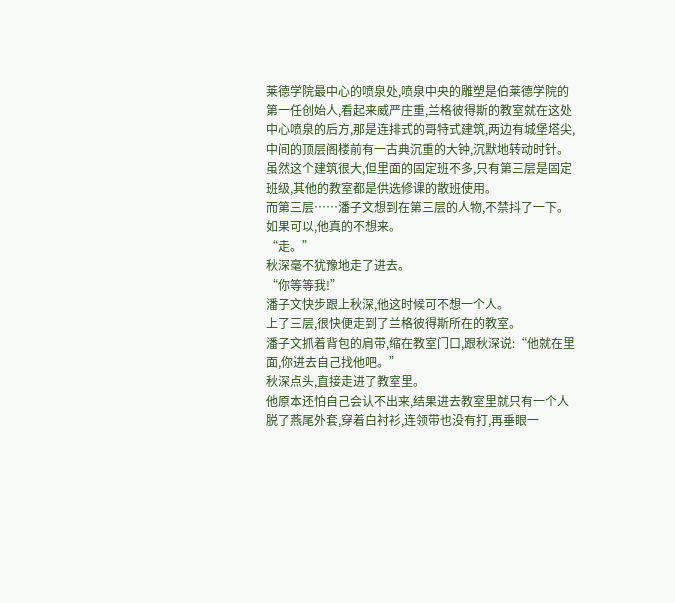莱德学院最中心的喷泉处,喷泉中央的雕塑是伯莱德学院的第一任创始人,看起来威严庄重,兰格彼得斯的教室就在这处中心喷泉的后方,那是连排式的哥特式建筑,两边有城堡塔尖,中间的顶层阁楼前有一古典沉重的大钟,沉默地转动时针。
虽然这个建筑很大,但里面的固定班不多,只有第三层是固定班级,其他的教室都是供选修课的散班使用。
而第三层……潘子文想到在第三层的人物,不禁抖了一下。
如果可以,他真的不想来。
“走。”
秋深毫不犹豫地走了进去。
“你等等我!”
潘子文快步跟上秋深,他这时候可不想一个人。
上了三层,很快便走到了兰格彼得斯所在的教室。
潘子文抓着背包的肩带,缩在教室门口,跟秋深说:“他就在里面,你进去自己找他吧。”
秋深点头,直接走进了教室里。
他原本还怕自己会认不出来,结果进去教室里就只有一个人脱了燕尾外套,穿着白衬衫,连领带也没有打,再垂眼一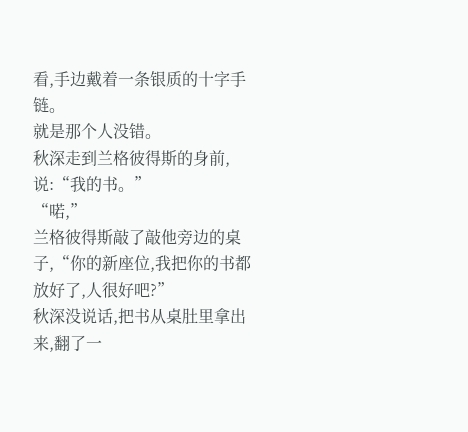看,手边戴着一条银质的十字手链。
就是那个人没错。
秋深走到兰格彼得斯的身前,说:“我的书。”
“喏,”
兰格彼得斯敲了敲他旁边的桌子,“你的新座位,我把你的书都放好了,人很好吧?”
秋深没说话,把书从桌肚里拿出来,翻了一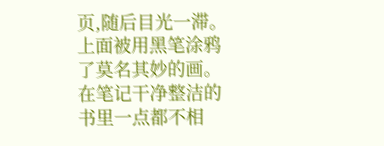页,随后目光一滞。
上面被用黑笔涂鸦了莫名其妙的画。
在笔记干净整洁的书里一点都不相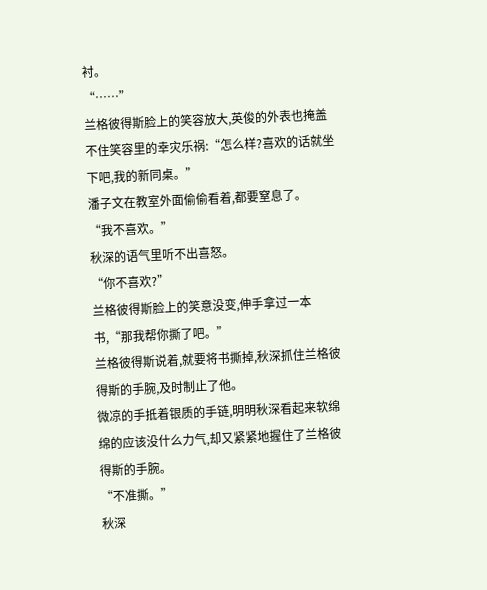衬。
“……”
兰格彼得斯脸上的笑容放大,英俊的外表也掩盖不住笑容里的幸灾乐祸:“怎么样?喜欢的话就坐下吧,我的新同桌。”
潘子文在教室外面偷偷看着,都要窒息了。
“我不喜欢。”
秋深的语气里听不出喜怒。
“你不喜欢?”
兰格彼得斯脸上的笑意没变,伸手拿过一本书,“那我帮你撕了吧。”
兰格彼得斯说着,就要将书撕掉,秋深抓住兰格彼得斯的手腕,及时制止了他。
微凉的手抵着银质的手链,明明秋深看起来软绵绵的应该没什么力气,却又紧紧地握住了兰格彼得斯的手腕。
“不准撕。”
秋深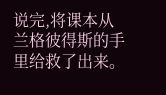说完,将课本从兰格彼得斯的手里给救了出来。